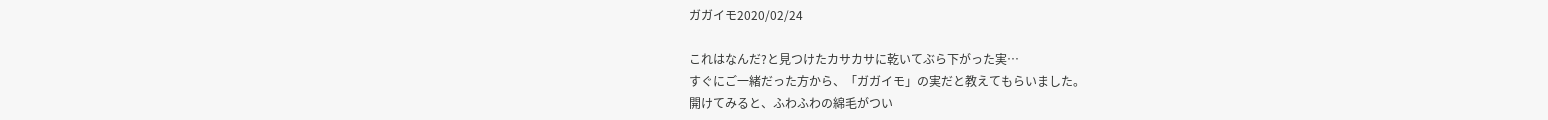ガガイモ2020/02/24

これはなんだ?と見つけたカサカサに乾いてぶら下がった実…
すぐにご一緒だった方から、「ガガイモ」の実だと教えてもらいました。
開けてみると、ふわふわの綿毛がつい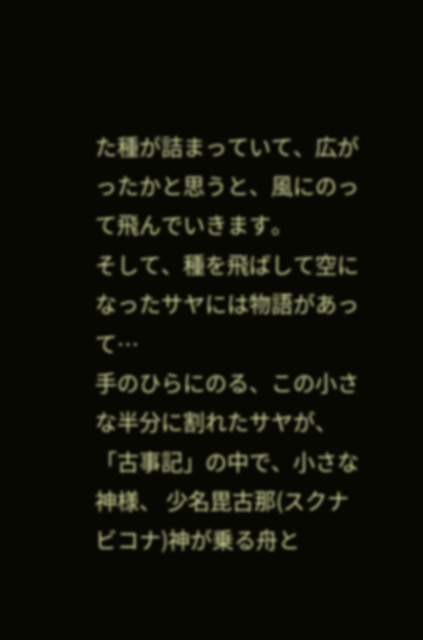た種が詰まっていて、広がったかと思うと、風にのって飛んでいきます。
そして、種を飛ばして空になったサヤには物語があって…
手のひらにのる、この小さな半分に割れたサヤが、
「古事記」の中で、小さな神様、 少名毘古那(スクナビコナ)神が乗る舟と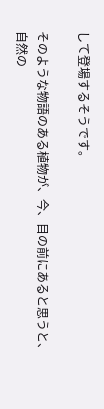して登場するそうです。

そのような物語のある植物が、今、目の前にあると思うと、
自然の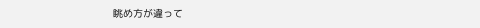眺め方が違って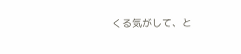くる気がして、と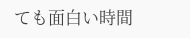ても面白い時間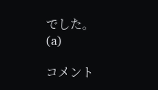でした。
(a)

コメント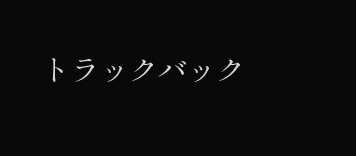トラックバック